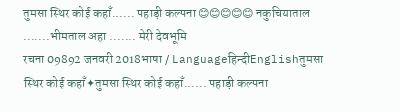तुमसा स्थिर कोई कहाँ...... पहाड़ी कल्पना 😊😊😊😊😊 नकुचियाताल .......भीमताल अहा ....... मेरी देवभूमि
रचना 09892 जनवरी 2018भाषा / Languageहिन्दीEnglishतुमसा स्थिर कोई कहाँ✦तुमसा स्थिर कोई कहाँ...... पहाड़ी कल्पना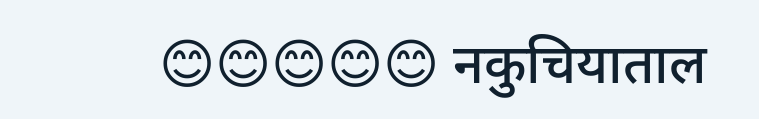😊😊😊😊😊 नकुचियाताल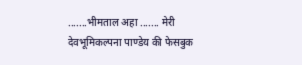.......भीमताल अहा ....... मेरी देवभूमिकल्पना पाण्डेय की फेसबुक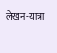लेखन-यात्रा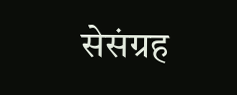सेसंग्रह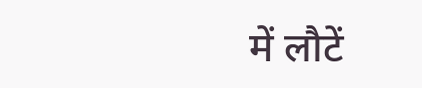में लौटें